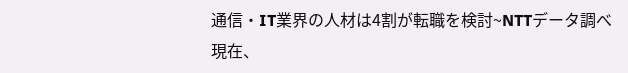通信・IT業界の人材は4割が転職を検討~NTTデータ調べ
現在、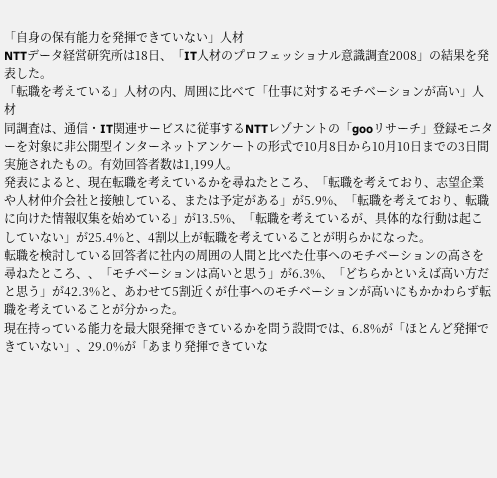「自身の保有能力を発揮できていない」人材
NTTデータ経営研究所は18日、「IT人材のプロフェッショナル意識調査2008」の結果を発表した。
「転職を考えている」人材の内、周囲に比べて「仕事に対するモチベーションが高い」人材
同調査は、通信・IT関連サービスに従事するNTTレゾナントの「gooリサーチ」登録モニターを対象に非公開型インターネットアンケートの形式で10月8日から10月10日までの3日間実施されたもの。有効回答者数は1,199人。
発表によると、現在転職を考えているかを尋ねたところ、「転職を考えており、志望企業や人材仲介会社と接触している、または予定がある」が5.9%、「転職を考えており、転職に向けた情報収集を始めている」が13.5%、「転職を考えているが、具体的な行動は起こしていない」が25.4%と、4割以上が転職を考えていることが明らかになった。
転職を検討している回答者に社内の周囲の人間と比べた仕事へのモチベーションの高さを尋ねたところ、、「モチベーションは高いと思う」が6.3%、「どちらかといえば高い方だと思う」が42.3%と、あわせて5割近くが仕事へのモチベーションが高いにもかかわらず転職を考えていることが分かった。
現在持っている能力を最大限発揮できているかを問う設問では、6.8%が「ほとんど発揮できていない」、29.0%が「あまり発揮できていな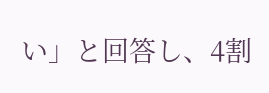い」と回答し、4割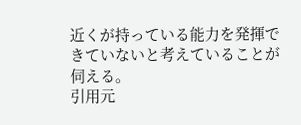近くが持っている能力を発揮できていないと考えていることが伺える。
引用元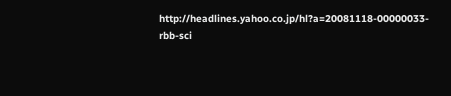http://headlines.yahoo.co.jp/hl?a=20081118-00000033-rbb-sci